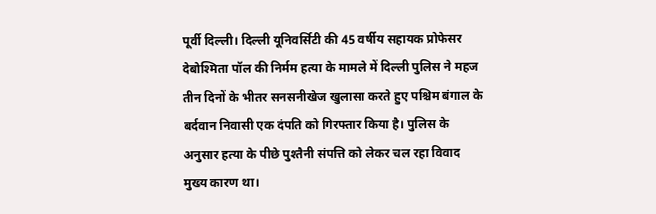पूर्वी दिल्ली। दिल्ली यूनिवर्सिटी की 45 वर्षीय सहायक प्रोफेसर देबोश्मिता पॉल की निर्मम हत्या के मामले में दिल्ली पुलिस ने महज तीन दिनों के भीतर सनसनीखेज खुलासा करते हुए पश्चिम बंगाल के बर्दवान निवासी एक दंपति को गिरफ्तार किया है। पुलिस के अनुसार हत्या के पीछे पुश्तैनी संपत्ति को लेकर चल रहा विवाद मुख्य कारण था।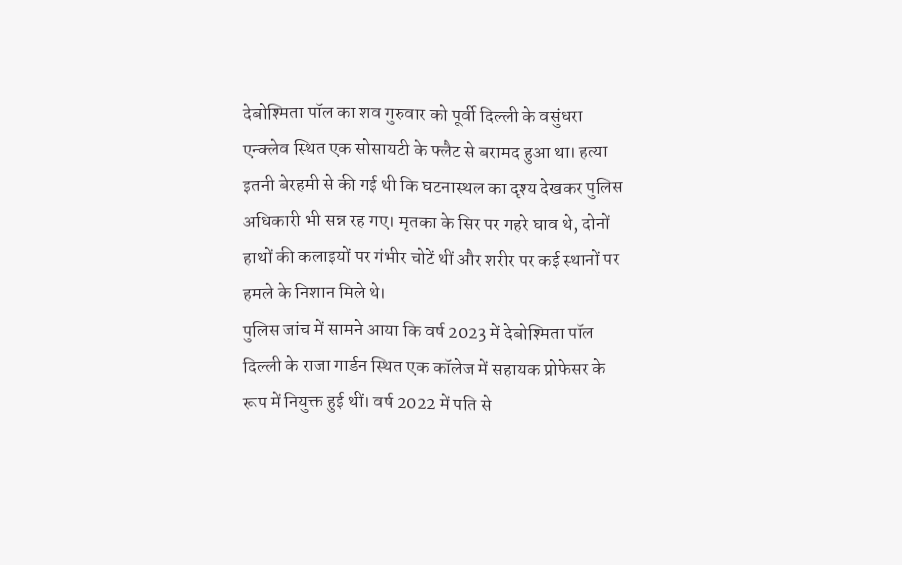देबोश्मिता पॉल का शव गुरुवार को पूर्वी दिल्ली के वसुंधरा एन्क्लेव स्थित एक सोसायटी के फ्लैट से बरामद हुआ था। हत्या इतनी बेरहमी से की गई थी कि घटनास्थल का दृश्य देखकर पुलिस अधिकारी भी सन्न रह गए। मृतका के सिर पर गहरे घाव थे, दोनों हाथों की कलाइयों पर गंभीर चोटें थीं और शरीर पर कई स्थानों पर हमले के निशान मिले थे।
पुलिस जांच में सामने आया कि वर्ष 2023 में देबोश्मिता पॉल दिल्ली के राजा गार्डन स्थित एक कॉलेज में सहायक प्रोफेसर के रूप में नियुक्त हुई थीं। वर्ष 2022 में पति से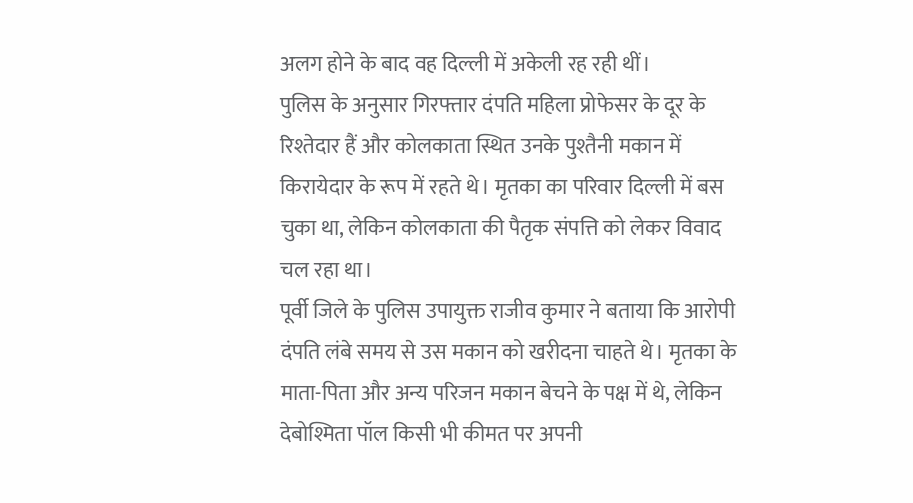अलग होने के बाद वह दिल्ली में अकेली रह रही थीं।
पुलिस के अनुसार गिरफ्तार दंपति महिला प्रोफेसर के दूर के रिश्तेदार हैं और कोलकाता स्थित उनके पुश्तैनी मकान में किरायेदार के रूप में रहते थे। मृतका का परिवार दिल्ली में बस चुका था, लेकिन कोलकाता की पैतृक संपत्ति को लेकर विवाद चल रहा था।
पूर्वी जिले के पुलिस उपायुक्त राजीव कुमार ने बताया कि आरोपी दंपति लंबे समय से उस मकान को खरीदना चाहते थे। मृतका के माता-पिता और अन्य परिजन मकान बेचने के पक्ष में थे, लेकिन देबोश्मिता पॉल किसी भी कीमत पर अपनी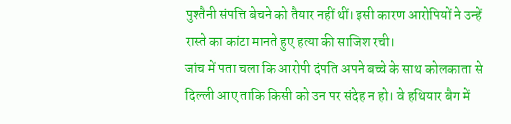पुश्तैनी संपत्ति बेचने को तैयार नहीं थीं। इसी कारण आरोपियों ने उन्हें रास्ते का कांटा मानते हुए हत्या की साजिश रची।
जांच में पता चला कि आरोपी दंपति अपने बच्चे के साथ कोलकाता से दिल्ली आए ताकि किसी को उन पर संदेह न हो। वे हथियार बैग में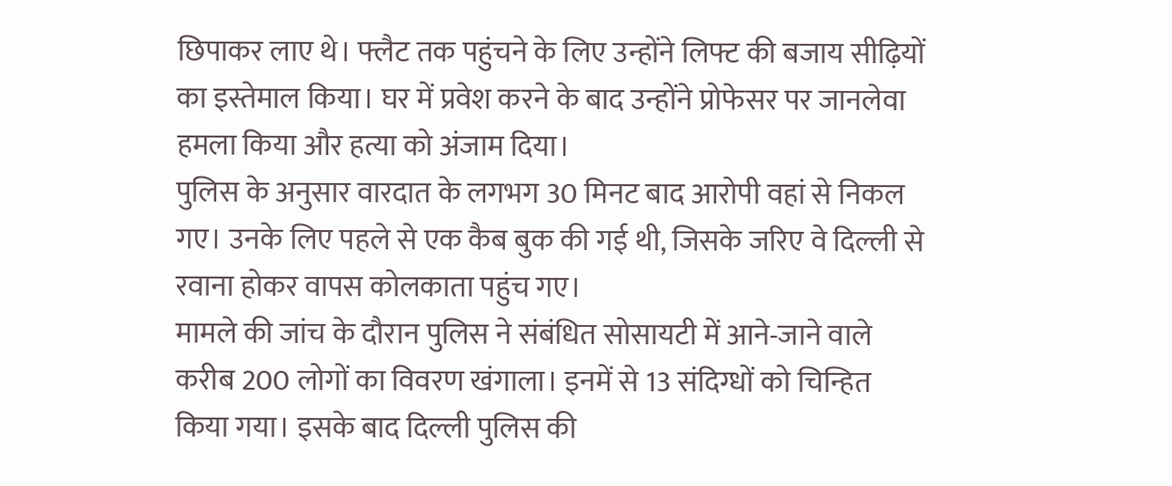छिपाकर लाए थे। फ्लैट तक पहुंचने के लिए उन्होंने लिफ्ट की बजाय सीढ़ियों का इस्तेमाल किया। घर में प्रवेश करने के बाद उन्होंने प्रोफेसर पर जानलेवा हमला किया और हत्या को अंजाम दिया।
पुलिस के अनुसार वारदात के लगभग 30 मिनट बाद आरोपी वहां से निकल गए। उनके लिए पहले से एक कैब बुक की गई थी, जिसके जरिए वे दिल्ली से रवाना होकर वापस कोलकाता पहुंच गए।
मामले की जांच के दौरान पुलिस ने संबंधित सोसायटी में आने-जाने वाले करीब 200 लोगों का विवरण खंगाला। इनमें से 13 संदिग्धों को चिन्हित किया गया। इसके बाद दिल्ली पुलिस की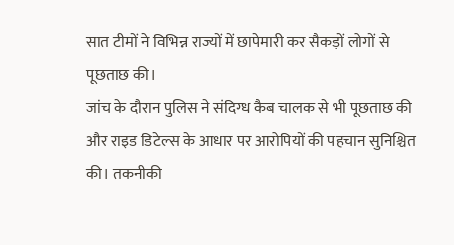सात टीमों ने विभिन्न राज्यों में छापेमारी कर सैकड़ों लोगों से पूछताछ की।
जांच के दौरान पुलिस ने संदिग्ध कैब चालक से भी पूछताछ की और राइड डिटेल्स के आधार पर आरोपियों की पहचान सुनिश्चित की। तकनीकी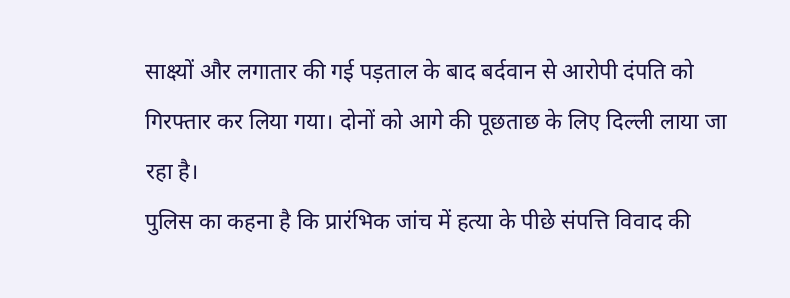साक्ष्यों और लगातार की गई पड़ताल के बाद बर्दवान से आरोपी दंपति को गिरफ्तार कर लिया गया। दोनों को आगे की पूछताछ के लिए दिल्ली लाया जा रहा है।
पुलिस का कहना है कि प्रारंभिक जांच में हत्या के पीछे संपत्ति विवाद की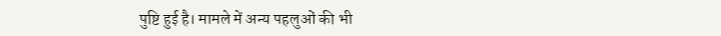पुष्टि हुई है। मामले में अन्य पहलुओं की भी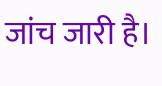जांच जारी है।